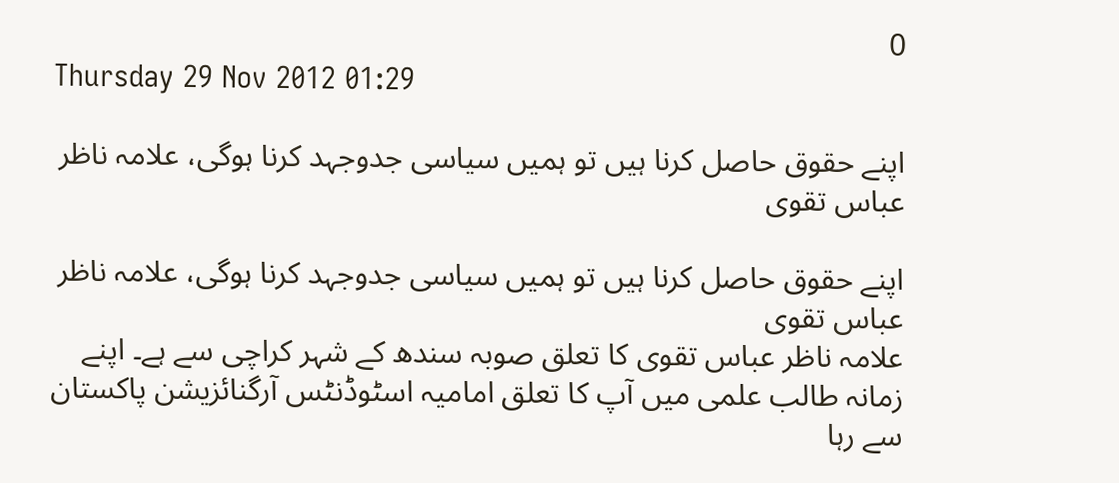0
Thursday 29 Nov 2012 01:29

اپنے حقوق حاصل کرنا ہیں تو ہمیں سیاسی جدوجہد کرنا ہوگی، علامہ ناظر عباس تقوی

اپنے حقوق حاصل کرنا ہیں تو ہمیں سیاسی جدوجہد کرنا ہوگی، علامہ ناظر عباس تقوی
علامہ ناظر عباس تقوی کا تعلق صوبہ سندھ کے شہر کراچی سے ہے۔ اپنے زمانہ طالب علمی میں آپ کا تعلق امامیہ اسٹوڈنٹس آرگنائزیشن پاکستان سے رہا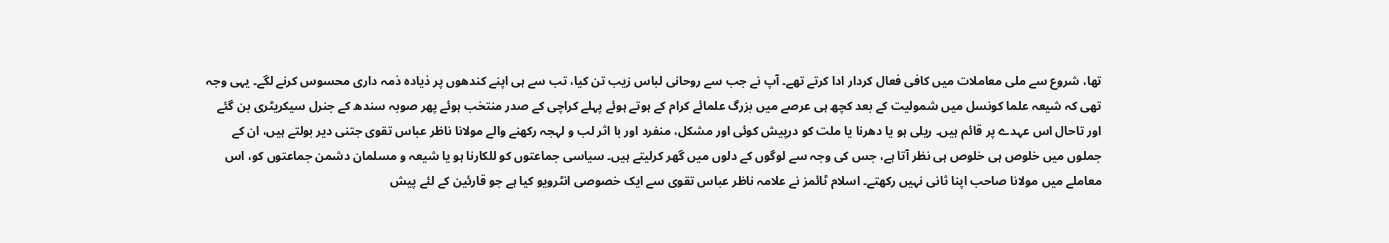تھا، شروع سے ملی معاملات میں کافی فعال کردار ادا کرتے تھے۔ آپ نے جب سے روحانی لباس زیب تن کیا، تب سے ہی اپنے کندھوں پر ذیادہ ذمہ داری محسوس کرنے لگے۔ یہی وجہ تھی کہ شیعہ علما کونسل میں شمولیت کے بعد کچھ ہی عرصے میں بزرگ علمائے کرام کے ہوتے ہوئے پہلے کراچی کے صدر منتخب ہوئے پھر صوبہ سندھ کے جنرل سیکریٹری بن گئے اور تاحال اس عہدے پر قائم ہیں۔ ریلی ہو یا دھرنا یا ملت کو درپیش کوئی اور مشکل، منفرد اور با اثر لب و لہجہ رکھنے والے مولانا ناظر عباس تقوی جتنی دیر بولتے ہیں، ان کے جملوں میں خلوص ہی خلوص ہی نظر آتا ہے، جس کی وجہ سے لوگوں کے دلوں میں گھر کرلیتے ہیں۔ سیاسی جماعتوں کو للکارنا ہو یا شیعہ و مسلمان دشمن جماعتوں کو، اس معاملے میں مولانا صاحب اپنا ثانی نہیں رکھتے۔ اسلام ٹائمز نے علامہ ناظر عباس تقوی سے ایک خصوصی انٹرویو کیا ہے جو قارئین کے لئے پیش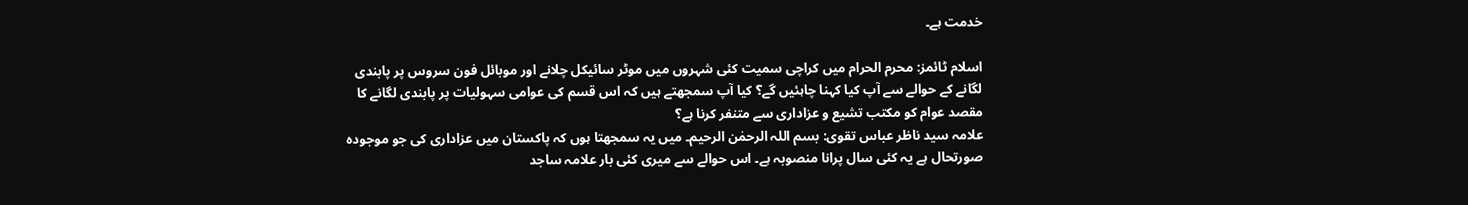خدمت ہے۔

اسلام ٹائمز: محرم الحرام میں کراچی سمیت کئی شہروں میں موٹر سائیکل چلانے اور موبائل فون سروس پر پابندی لگانے کے حوالے سے آپ کیا کہنا چاہئیں گے؟ کیا آپ سمجھتے ہیں کہ اس قسم کی عوامی سہولیات پر پابندی لگانے کا مقصد عوام کو مکتب تشیع و عزاداری سے متنفر کرنا ہے؟
علامہ سید ناظر عباس تقوی: بسم اللہ الرحمٰن الرحیم۔ میں یہ سمجھتا ہوں کہ پاکستان میں عزاداری کی جو موجودہ صورتحال ہے یہ کئی سال پرانا منصوبہ ہے۔ اس حوالے سے میری کئی بار علامہ ساجد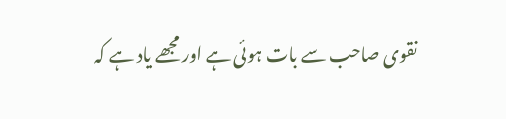نقوی صاحب سے بات ہوئی ہے اور مجھے یاد ہے کہ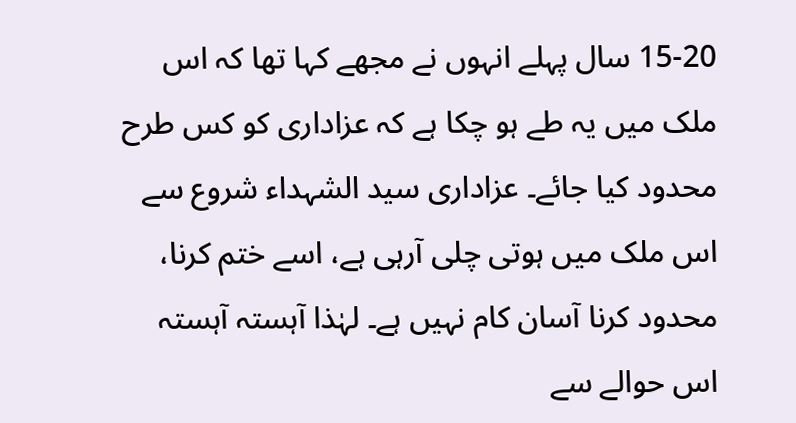15-20 سال پہلے انہوں نے مجھے کہا تھا کہ اس ملک میں یہ طے ہو چکا ہے کہ عزاداری کو کس طرح محدود کیا جائے۔ عزاداری سید الشہداء شروع سے اس ملک میں ہوتی چلی آرہی ہے، اسے ختم کرنا، محدود کرنا آسان کام نہیں ہے۔ لہٰذا آہستہ آہستہ اس حوالے سے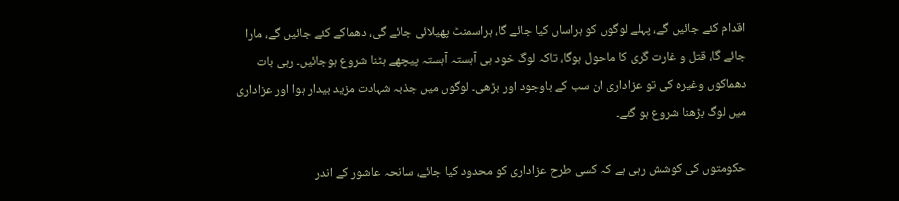اقدام کئے جائیں گے، پہلے لوگوں کو ہراساں کیا جائے گا، ہراسمنٹ پھیلائی جائے گی، دھماکے کئے جائیں گے، مارا جائے گا، قتل و غارت گری کا ماحول ہوگا، تاکہ لوگ خود ہی آہستہ آہستہ پیچھے ہٹنا شروع ہوجائیں۔ رہی بات دھماکوں وغیرہ کی تو عزاداری ان سب کے باوجود اور بڑھی۔ لوگوں میں جذبہ شہادت مزید بیدار ہوا اور عزاداری میں لوگ بڑھنا شروع ہو گئے۔

حکومتوں کی کوشش رہی ہے کہ کسی طرح عزاداری کو محدود کیا جائے، سانحہ عاشور کے اندر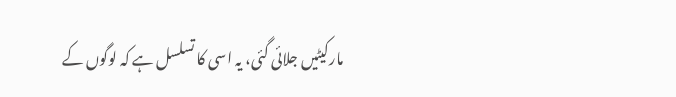مارکیٹیں جلائی گئی، یہ اسی کا تسلسل ہے کہ لوگوں کے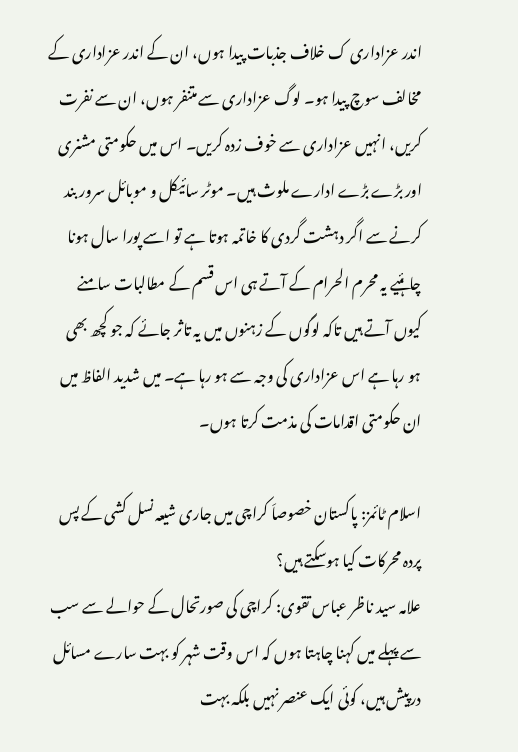اندر عزاداری ک خلاف جذبات پیدا ہوں، ان کے اندر عزاداری کے مخالف سوچ پیدا ہو۔ لوگ عزاداری سے متنفر ہوں، ان سے نفرت کریں، انہیں عزاداری سے خوف زدہ کریں۔ اس میں حکومتی مشنری اور بڑے بڑے ادارے ملوث ہیں۔ موٹر سائیکل و موبائل سرور بند کرنے سے اگر دہشت گردی کا خاتمہ ہوتا ہے تو اسے پورا سال ہونا چاہئیے یہ محرم الحرام کے آتے ہی اس قسم کے مطالبات سامنے کیوں آتے ہیں تاکہ لوگوں کے زہنوں میں یہ تاثر جائے کہ جو کچھ بھی ہو رہا ہے اس عزاداری کی وجہ سے ہو رہا ہے۔ میں شدید الفاظ میں ان حکومتی اقدامات کی مذمت کرتا ہوں۔

اسلام ٹائمز: پاکستان خصوصاَ کراچی میں جاری شیعہ نسل کشی کے پس پردہ محرکات کیا ہوسکتے ہیں؟
علامہ سید ناظر عباس تقوی: کراچی کی صورتحال کے حوالے سے سب سے پہلے میں کہنا چاہتا ہوں کہ اس وقت شہر کو بہت سارے مسائل درپیش ہیں، کوئی ایک عنصر نہیں بلکہ بہت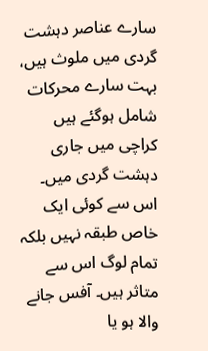سارے عناصر دہشت گردی میں ملوث ہیں، بہت سارے محرکات شامل ہوگئے ہیں کراچی میں جاری دہشت گردی میں۔ اس سے کوئی ایک خاص طبقہ نہیں بلکہ تمام لوگ اس سے متاثر ہیں۔ آفس جانے والا ہو یا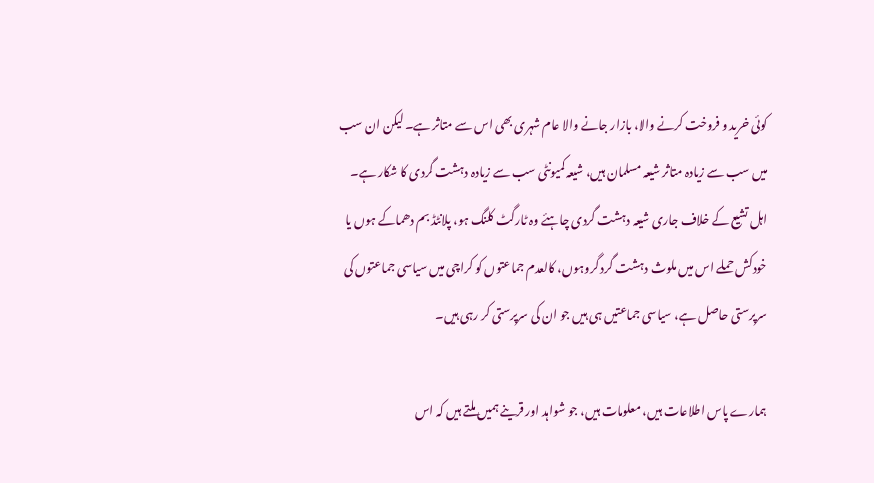کوئی خرید و فروخت کرنے والا، بازار جانے والا عام شہری بھی اس سے متاثر ہے۔ لیکن ان سب میں سب سے زیادہ متاثر شیعہ مسلمان ہیں، شیعہ کمیونٹی سب سے زیادہ دہشت گردی کا شکار ہے۔ اہل تشیع کے خلاف جاری شیعہ دہشت گردی چاہئے وہ ٹارگٹ کلنگ ہو، پلانٹڈ بم دھماکے ہوں یا خودکش حملے اس میں ملوث دہشت گرد گروہوں، کالعدم جماعتوں کو کراچی میں سیاسی جماعتوں کی سرپرستی حاصل ہے، سیاسی جماعتیں ہی ہیں جو ان کی سرپرستی کر رہی ہیں۔

ہمارے پاس اطلاعات ہیں، معلومات ہیں، جو شواہد اور قرینے ہمیں ملتے ہیں کہ اس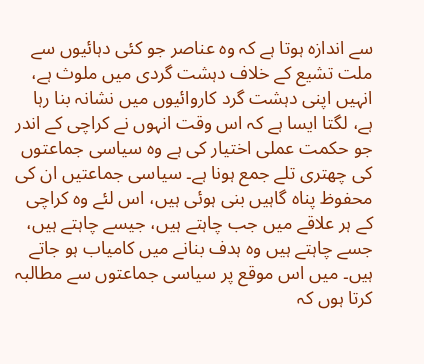سے اندازہ ہوتا ہے کہ وہ عناصر جو کئی دہائیوں سے ملت تشیع کے خلاف دہشت گردی میں ملوث ہے، انہیں اپنی دہشت گرد کاروائیوں میں نشانہ بنا رہا ہے، لگتا ایسا ہے کہ اس وقت انہوں نے کراچی کے اندر جو حکمت عملی اختیار کی ہے وہ سیاسی جماعتوں کی چھتری تلے جمع ہونا ہے۔ سیاسی جماعتیں ان کی محفوظ پناہ گاہیں بنی ہوئی ہیں، اس لئے وہ کراچی کے ہر علاقے میں جب چاہتے ہیں، جیسے چاہتے ہیں، جسے چاہتے ہیں وہ ہدف بنانے میں کامیاب ہو جاتے ہیں۔ میں اس موقع پر سیاسی جماعتوں سے مطالبہ کرتا ہوں کہ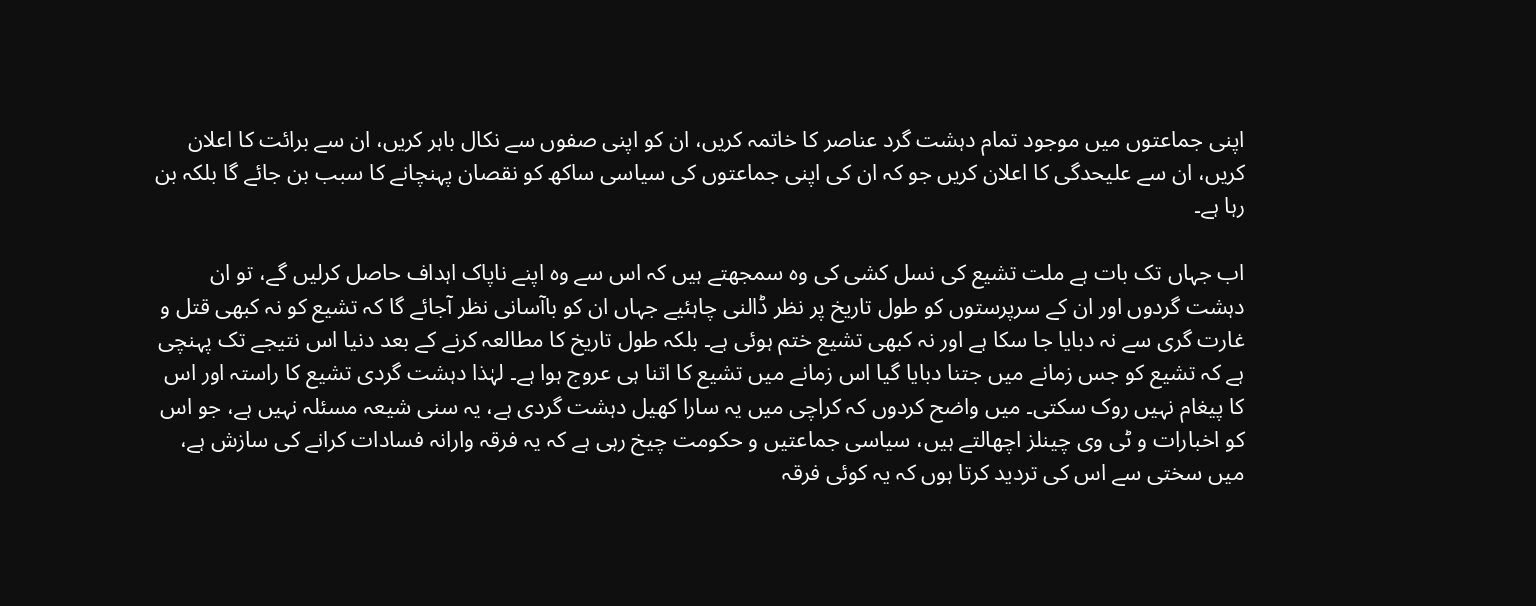اپنی جماعتوں میں موجود تمام دہشت گرد عناصر کا خاتمہ کریں، ان کو اپنی صفوں سے نکال باہر کریں، ان سے برائت کا اعلان کریں، ان سے علیحدگی کا اعلان کریں جو کہ ان کی اپنی جماعتوں کی سیاسی ساکھ کو نقصان پہنچانے کا سبب بن جائے گا بلکہ بن رہا ہے۔

اب جہاں تک بات ہے ملت تشیع کی نسل کشی کی وہ سمجھتے ہیں کہ اس سے وہ اپنے ناپاک اہداف حاصل کرلیں گے، تو ان دہشت گردوں اور ان کے سرپرستوں کو طول تاریخ پر نظر ڈالنی چاہئیے جہاں ان کو باآسانی نظر آجائے گا کہ تشیع کو نہ کبھی قتل و غارت گری سے نہ دبایا جا سکا ہے اور نہ کبھی تشیع ختم ہوئی ہے۔ بلکہ طول تاریخ کا مطالعہ کرنے کے بعد دنیا اس نتیجے تک پہنچی ہے کہ تشیع کو جس زمانے میں جتنا دبایا گیا اس زمانے میں تشیع کا اتنا ہی عروج ہوا ہے۔ لہٰذا دہشت گردی تشیع کا راستہ اور اس کا پیغام نہیں روک سکتی۔ میں واضح کردوں کہ کراچی میں یہ سارا کھیل دہشت گردی ہے، یہ سنی شیعہ مسئلہ نہیں ہے، جو اس کو اخبارات و ٹی وی چینلز اچھالتے ہیں، سیاسی جماعتیں و حکومت چیخ رہی ہے کہ یہ فرقہ وارانہ فسادات کرانے کی سازش ہے، میں سختی سے اس کی تردید کرتا ہوں کہ یہ کوئی فرقہ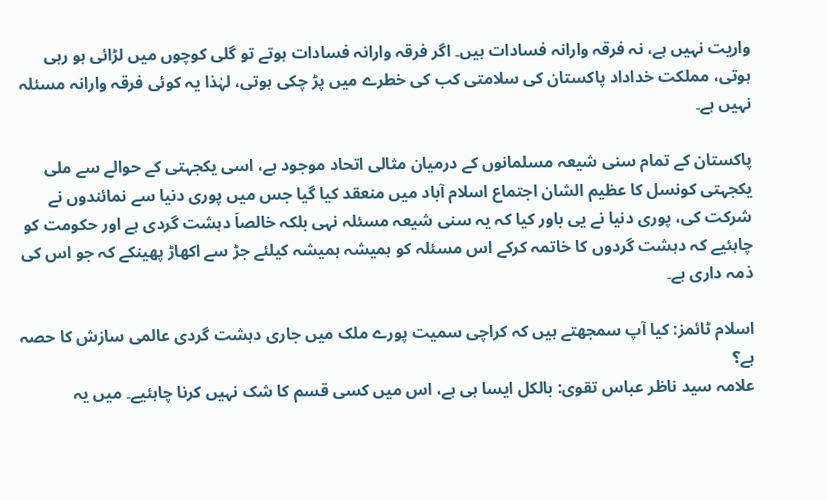واریت نہیں ہے، نہ فرقہ وارانہ فسادات ہیں۔ اگر فرقہ وارانہ فسادات ہوتے تو گلی کوچوں میں لڑائی ہو رہی ہوتی، مملکت خداداد پاکستان کی سلامتی کب کی خطرے میں پڑ چکی ہوتی، لہٰذا یہ کوئی فرقہ وارانہ مسئلہ نہیں ہے۔

پاکستان کے تمام سنی شیعہ مسلمانوں کے درمیان مثالی اتحاد موجود ہے، اسی یکجہتی کے حوالے سے ملی یکجہتی کونسل کا عظیم الشان اجتماع اسلام آباد میں منعقد کیا گیا جس میں پوری دنیا سے نمائندوں نے شرکت کی، پوری دنیا نے یی باور کیا کہ یہ سنی شیعہ مسئلہ نہی بلکہ خالصاَ دہشت گردی ہے اور حکومت کو چاہئیے کہ دہشت گردوں کا خاتمہ کرکے اس مسئلہ کو ہمیشہ ہمیشہ کیلئے جڑ سے اکھاڑ پھینکے کہ جو اس کی ذمہ داری ہے۔

اسلام ٹائمز: کیا آپ سمجھتے ہیں کہ کراچی سمیت پورے ملک میں جاری دہشت گردی عالمی سازش کا حصہ ہے؟
علامہ سید ناظر عباس تقوی: بالکل ایسا ہی ہے، اس میں کسی قسم کا شک نہیں کرنا چاہئیے۔ میں یہ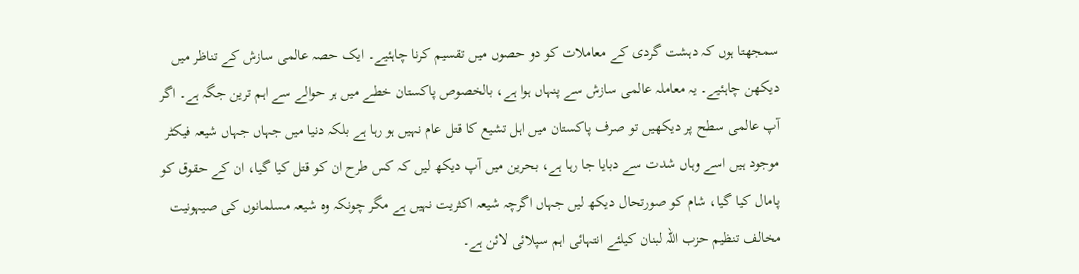سمجھتا ہوں کہ دہشت گردی کے معاملات کو دو حصوں میں تقسیم کرنا چاہئیے۔ ایک حصہ عالمی سازش کے تناظر میں دیکھن چاہئیے۔ یہ معاملہ عالمی سازش سے پنہاں ہوا ہے، بالخصوص پاکستان خطے میں ہر حوالے سے اہم ترین جگہ ہے۔ اگر آپ عالمی سطح پر دیکھیں تو صرف پاکستان میں اہل تشیع کا قتل عام نہیں ہو رہا ہے بلکہ دنیا میں جہاں جہاں شیعہ فیکٹر موجود ہیں اسے وہاں شدت سے دبایا جا رہا ہے، بحرین میں آپ دیکھ لیں کہ کس طرح ان کو قتل کیا گیا، ان کے حقوق کو پامال کیا گیا، شام کو صورتحال دیکھ لیں جہاں اگرچہ شیعہ اکثریت نہیں ہے مگر چونکہ وہ شیعہ مسلمانوں کی صیہونیت مخالف تنظیم حزب اللہ لبنان کیلئے انتہائی اہم سپلائی لائن ہے۔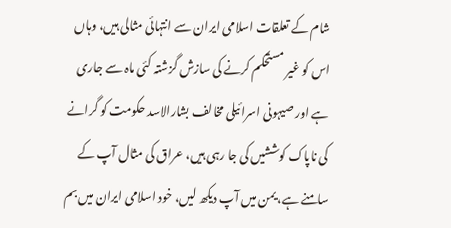شام کے تعلقات اسلامی ایران سے انتہائی مثالی ہیں، وہاں اس کو غیر مستحکم کرنے کی سازش گزشتہ کئی ماہ سے جاری ہے اور صیہونی اسرائیلی مخالف بشارالاسد حکومت کو گرانے کی ناپاک کوششیں کی جا رہی ہیں، عراق کی مثال آپ کے سامنے ہے، یمن میں آپ دیکھ لیں، خود اسلامی ایران میں بم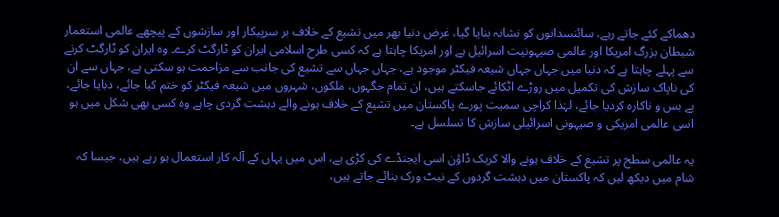دھماکے کئے جاتے رہے، سائنسدانوں کو نشانہ بنایا گیا، غرض دنیا بھر میں تشیع کے خلاف بر سرپیکار اور سازشوں کے پیچھے عالمی استعمار شیطان بزرگ امریکا اور عالمی صیہونیت اسرائیل ہے اور امریکا چاہتا ہے کہ کسی طرح اسلامی ایران کو ٹارگٹ کرے۔ وہ ایران کو ٹارگٹ کرنے سے پہلے چاہتا ہے کہ دنیا میں جہاں جہاں شیعہ فیکٹر موجود ہے، جہاں جہاں سے تشیع کی جانب سے مزاحمت ہو سکتی ہے، جہاں سے ان کی ناپاک سازش کی تکمیل میں روڑے اٹکائے جاسکتے ہیں، ان تمام جگہوں، ملکوں، شہروں میں شیعہ فیکٹر کو ختم کیا جائے، دبایا جائے، بے بس و ناکارہ کردیا جائے، لہٰذا کراچی سمیت پورے پاکستان میں تشیع کے خلاف ہونے والے دہشت گردی چاہے وہ کسی بھی شکل میں ہو اسی عالمی امریکی و صیہونی اسرائیلی سازش کا تسلسل ہے۔

یہ عالمی سطح پر تشیع کے خلاف ہونے والا کریک ڈاؤن اسی ایجنڈے کی کڑی ہے، اس میں یہاں کے آلہ کار استعمال ہو رہے ہیں، جیسا کہ شام میں دیکھ لیں کہ پاکستان میں دہشت گردوں کے نیٹ ورک بنائے جاتے ہیں،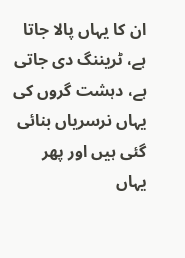ان کا یہاں پالا جاتا ہے، ٹریننگ دی جاتی ہے، دہشت گروں کی یہاں نرسریاں بنائی گئی ہیں اور پھر یہاں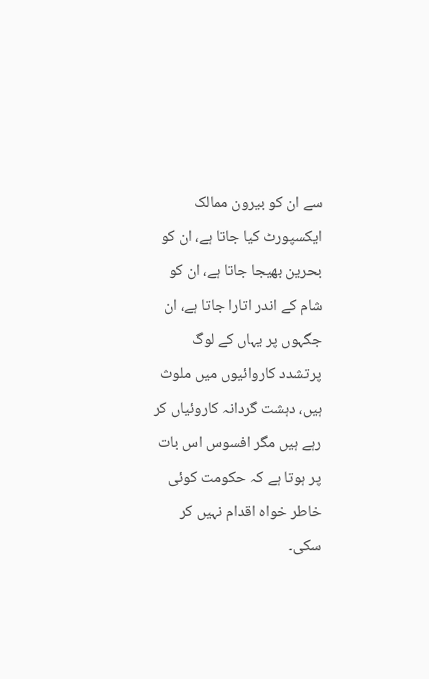سے ان کو بیرون ممالک ایکسپورٹ کیا جاتا ہے، ان کو بحرین بھیجا جاتا ہے، ان کو شام کے اندر اتارا جاتا ہے، ان جگہوں پر یہاں کے لوگ پرتشدد کاروائیوں میں ملوث ہیں، دہشت گردانہ کاروئیاں کر رہے ہیں مگر افسوس اس بات پر ہوتا ہے کہ حکومت کوئی خاطر خواہ اقدام نہیں کر سکی۔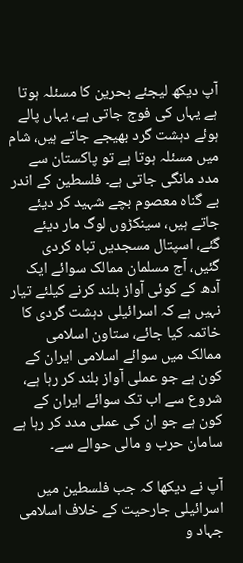آپ دیکھ لیجئے بحرین کا مسئلہ ہوتا ہے یہاں کی فوج جاتی ہے، یہاں پالے ہوئے دہشت گرد بھیجے جاتے ہیں، شام میں مسئلہ ہوتا ہے تو پاکستان سے مدد مانگی جاتی ہے۔ فلسطین کے اندر بے گناہ معصوم بچے شہید کر دیئے جاتے ہیں، سینکڑوں لوگ مار دیئے گئے، اسپتال مسجدیں تباہ کردی گئیں، آج مسلمان ممالک سوائے ایک آدھ کے کوئی آواز بلند کرنے کیلئے تیار نہیں ہے کہ اسرائیلی دہشت گردی کا خاتمہ کیا جائے، ستاون اسلامی ممالک میں سوائے اسلامی ایران کے کون ہے جو عملی آواز بلند کر رہا ہے، شروع سے اب تک سوائے ایران کے کون ہے جو ان کی عملی مدد کر رہا ہے سامان حرب و مالی حوالے سے۔

آپ نے دیکھا کہ جب فلسطین میں اسرائیلی جارحیت کے خلاف اسلامی جہاد و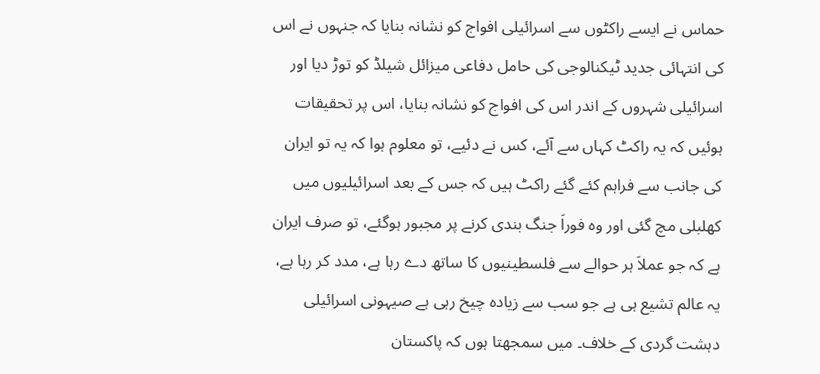حماس نے ایسے راکٹوں سے اسرائیلی افواج کو نشانہ بنایا کہ جنہوں نے اس کی انتہائی جدید ٹیکنالوجی کی حامل دفاعی میزائل شیلڈ کو توڑ دیا اور اسرائیلی شہروں کے اندر اس کی افواج کو نشانہ بنایا، اس پر تحقیقات ہوئیں کہ یہ راکٹ کہاں سے آئے، کس نے دئیے، تو معلوم ہوا کہ یہ تو ایران کی جانب سے فراہم کئے گئے راکٹ ہیں کہ جس کے بعد اسرائیلیوں میں کھلبلی مچ گئی اور وہ فوراَ جنگ بندی کرنے پر مجبور ہوگئے، تو صرف ایران ہے کہ جو عملاَ ہر حوالے سے فلسطینیوں کا ساتھ دے رہا ہے، مدد کر رہا ہے، یہ عالم تشیع ہی ہے جو سب سے زیادہ چیخ رہی ہے صیہونی اسرائیلی دہشت گردی کے خلاف۔ میں سمجھتا ہوں کہ پاکستان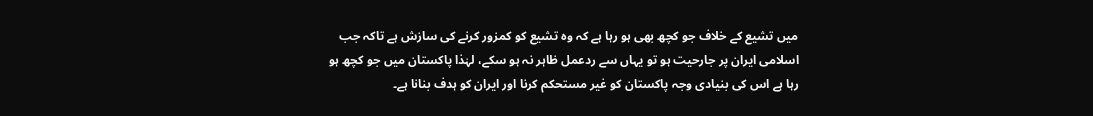میں تشیع کے خلاف جو کچھ بھی ہو رہا ہے کہ وہ تشیع کو کمزور کرنے کی سازش ہے تاکہ جب اسلامی ایران پر جارحیت ہو تو یہاں سے ردعمل ظاہر نہ ہو سکے، لہٰذا پاکستان میں جو کچھ ہو رہا ہے اس کی بنیادی وجہ پاکستان کو غیر مستحکم کرنا اور ایران کو ہدف بنانا ہے۔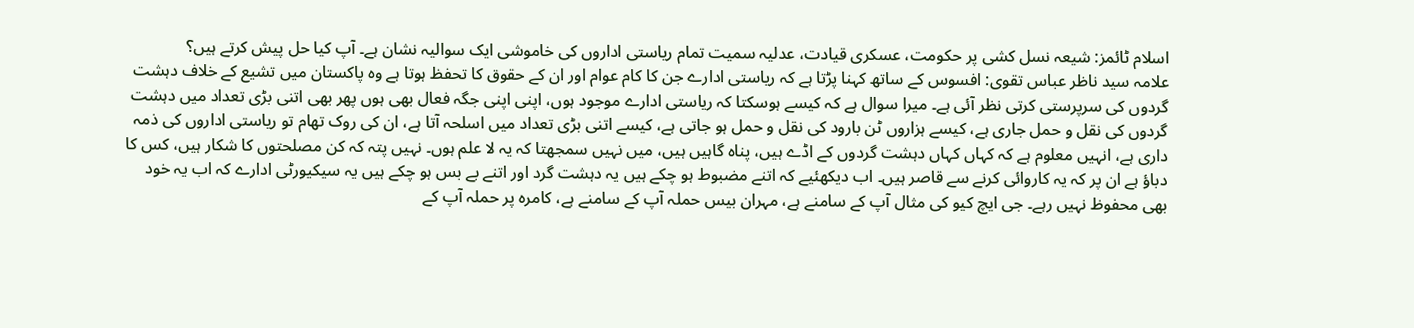اسلام ٹائمز: شیعہ نسل کشی پر حکومت، عسکری قیادت، عدلیہ سمیت تمام ریاستی اداروں کی خاموشی ایک سوالیہ نشان ہے۔ آپ کیا حل پیش کرتے ہیں؟
علامہ سید ناظر عباس تقوی: افسوس کے ساتھ کہنا پڑتا ہے کہ ریاستی ادارے جن کا کام عوام اور ان کے حقوق کا تحفظ ہوتا ہے وہ پاکستان میں تشیع کے خلاف دہشت گردوں کی سرپرستی کرتی نظر آئی ہے۔ میرا سوال ہے کہ کیسے ہوسکتا کہ ریاستی ادارے موجود ہوں، اپنی اپنی جگہ فعال بھی ہوں پھر بھی اتنی بڑی تعداد میں دہشت گردوں کی نقل و حمل جاری ہے، کیسے ہزاروں ٹن بارود کی نقل و حمل ہو جاتی ہے، کیسے اتنی بڑی تعداد میں اسلحہ آتا ہے، ان کی روک تھام تو ریاستی اداروں کی ذمہ داری ہے، انہیں معلوم ہے کہ کہاں کہاں دہشت گردوں کے اڈے ہیں، پناہ گاہیں ہیں، میں نہیں سمجھتا کہ یہ لا علم ہوں۔ نہیں پتہ کہ کن مصلحتوں کا شکار ہیں، کس کا دباؤ ہے ان پر کہ یہ کاروائی کرنے سے قاصر ہیں۔ اب دیکھئیے کہ اتنے مضبوط ہو چکے ہیں یہ دہشت گرد اور اتنے بے بس ہو چکے ہیں یہ سیکیورٹی ادارے کہ اب یہ خود بھی محفوظ نہیں رہے۔ جی ایچ کیو کی مثال آپ کے سامنے ہے، مہران بیس حملہ آپ کے سامنے ہے، کامرہ پر حملہ آپ کے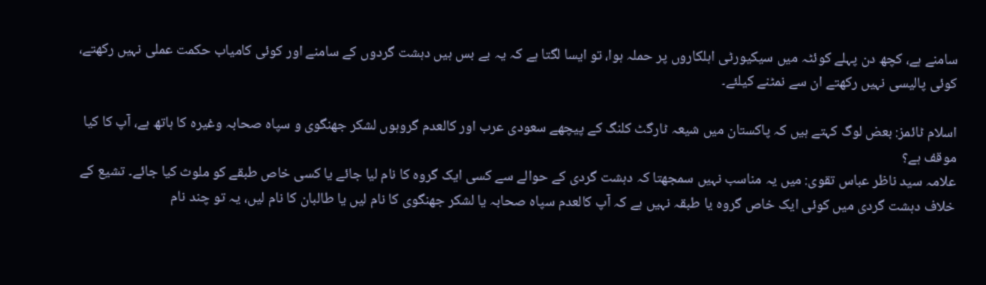سامنے ہے، کچھ دن پہلے کوئٹہ میں سیکیورٹی اہلکاروں پر حملہ ہوا، تو ایسا لگتا ہے کہ یہ بے بس ہیں دہشت گردوں کے سامنے اور کوئی کامیاب حکمت عملی نہیں رکھتے، کوئی پالیسی نہیں رکھتے ان سے نمٹنے کیلئے۔

اسلام ٹائمز: بعض لوگ کہتے ہیں کہ پاکستان میں شیعہ ٹارگٹ کلنگ کے پیچھے سعودی عرب اور کالعدم گروہوں لشکر جھنگوی و سپاہ صحابہ وغیرہ کا ہاتھ ہے، آپ کا کیا موقف ہے؟
علامہ سید ناظر عباس تقوی: میں یہ مناسب نہیں سمجھتا کہ دہشت گردی کے حوالے سے کسی ایک گروہ کا نام لیا جائے یا کسی خاص طبقے کو ملوث کیا جائے۔ تشیع کے خلاف دہشت گردی میں کوئی ایک خاص گروہ یا طبقہ نہیں ہے کہ آپ کالعدم سپاہ صحابہ یا لشکر جھنگوی کا نام لیں یا طالبان کا نام لیں، یہ تو چند نام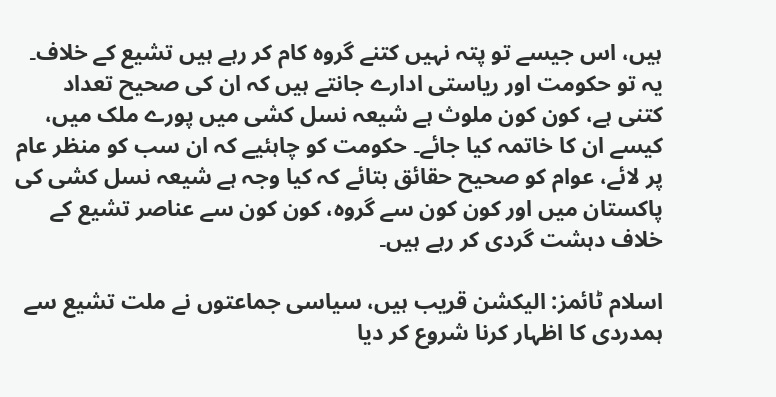ہیں، اس جیسے تو پتہ نہیں کتنے گروہ کام کر رہے ہیں تشیع کے خلاف۔ یہ تو حکومت اور ریاستی ادارے جانتے ہیں کہ ان کی صحیح تعداد کتنی ہے، کون کون ملوث ہے شیعہ نسل کشی میں پورے ملک میں، کیسے ان کا خاتمہ کیا جائے۔ حکومت کو چاہئیے کہ ان سب کو منظر عام پر لائے، عوام کو صحیح حقائق بتائے کہ کیا وجہ ہے شیعہ نسل کشی کی پاکستان میں اور کون کون سے گروہ، کون کون سے عناصر تشیع کے خلاف دہشت گردی کر رہے ہیں۔

اسلام ٹائمز: الیکشن قریب ہیں، سیاسی جماعتوں نے ملت تشیع سے ہمدردی کا اظہار کرنا شروع کر دیا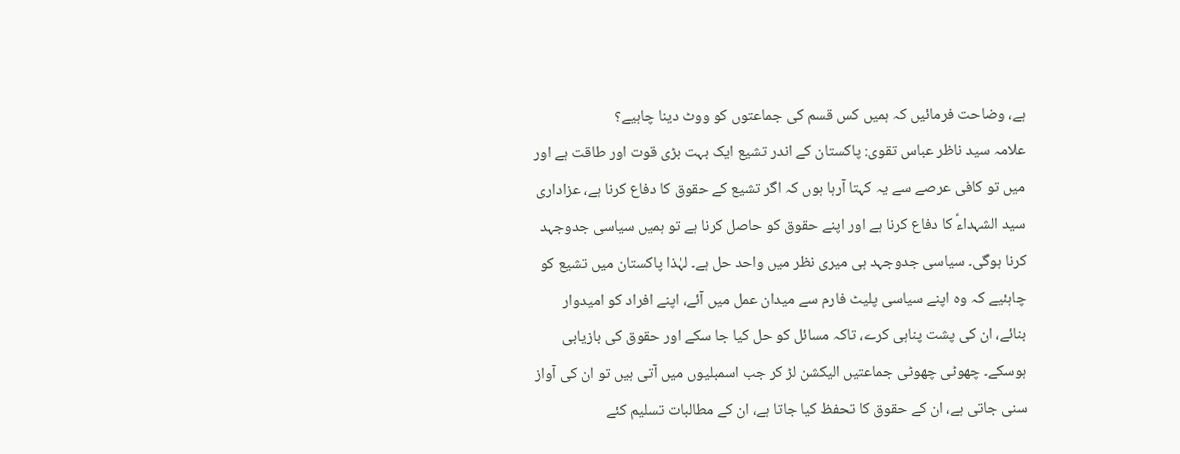ہے، وضاحت فرمائیں کہ ہمیں کس قسم کی جماعتوں کو ووٹ دینا چاہیے؟
علامہ سید ناظر عباس تقوی: پاکستان کے اندر تشیع ایک بہت بڑی قوت اور طاقت ہے اور میں تو کافی عرصے سے یہ کہتا آرہا ہوں کہ اگر تشیع کے حقوق کا دفاع کرنا ہے، عزاداری سید الشہداءؑ کا دفاع کرنا ہے اور اپنے حقوق کو حاصل کرنا ہے تو ہمیں سیاسی جدوجہد کرنا ہوگی۔ سیاسی جدوجہد ہی میری نظر میں واحد حل ہے۔ لہٰذا پاکستان میں تشیع کو چاہئیے کہ وہ اپنے سیاسی پلیٹ فارم سے میدان عمل میں آئے، اپنے افراد کو امیدوار بنائے، ان کی پشت پناہی کرے، تاکہ مسائل کو حل کیا جا سکے اور حقوق کی بازیابی ہوسکے۔ چھوٹی چھوٹی جماعتیں الیکشن لڑ کر جب اسمبلیوں میں آتی ہیں تو ان کی آواز سنی جاتی ہے، ان کے حقوق کا تحفظ کیا جاتا ہے، ان کے مطالبات تسلیم کئے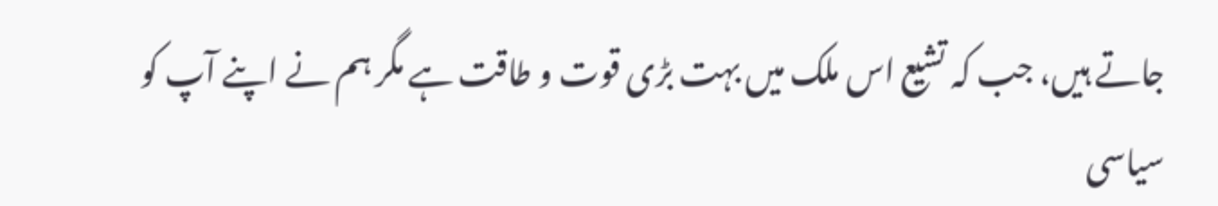جاتے ہیں، جب کہ تشیع اس ملک میں بہت بڑی قوت و طاقت ہے مگر ہم نے اپنے آپ کو سیاسی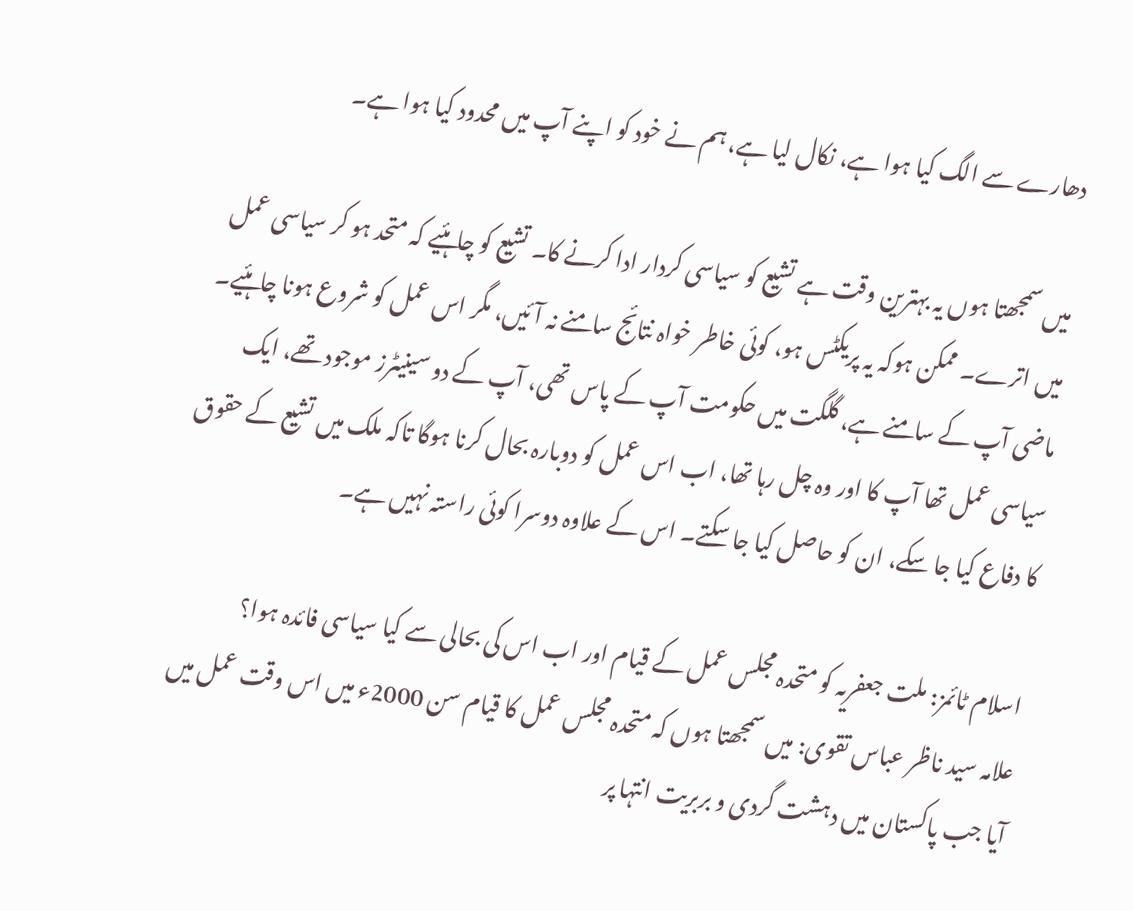دھارے سے الگ کیا ہوا ہے، نکال لیا ہے، ہم نے خود کو اپنے آپ میں محدود کیا ہوا ہے۔

میں سمجھتا ہوں یہ بہترین وقت ہے تشیع کو سیاسی کردار ادا کرنے کا۔ تشیع کو چاہئیے کہ متحد ہو کر سیاسی عمل میں اترے۔ ممکن ہوکہ یہ پریکٹس ہو، کوئی خاطر خواہ نتائج سامنے نہ آئیں، مگر اس عمل کو شروع ہونا چاہئیے۔ ماضی آپ کے سامنے ہے، گلگت میں حکومت آپ کے پاس تھی، آپ کے دو سینیٹرز موجود تھے، ایک سیاسی عمل تھا آپ کا اور وہ چل رہا تھا، اب اس عمل کو دوبارہ بحال کرنا ہوگا تاکہ ملک میں تشیع کے حقوق کا دفاع کیا جا سکے، ان کو حاصل کیا جا سکتے۔ اس کے علاوہ دوسرا کوئی راستہ نہیں ہے۔

اسلام ٹائمز: ملت جعفریہ کو متحدہ مجلس عمل کے قیام اور اب اس کی بحالی سے کیا سیاسی فائدہ ہوا؟
علامہ سید ناظر عباس تقوی: میں سمجھتا ہوں کہ متحدہ مجلس عمل کا قیام سن 2000ء میں اس وقت عمل میں آیا جب پاکستان میں دہشت گردی و بربریت انتہا پر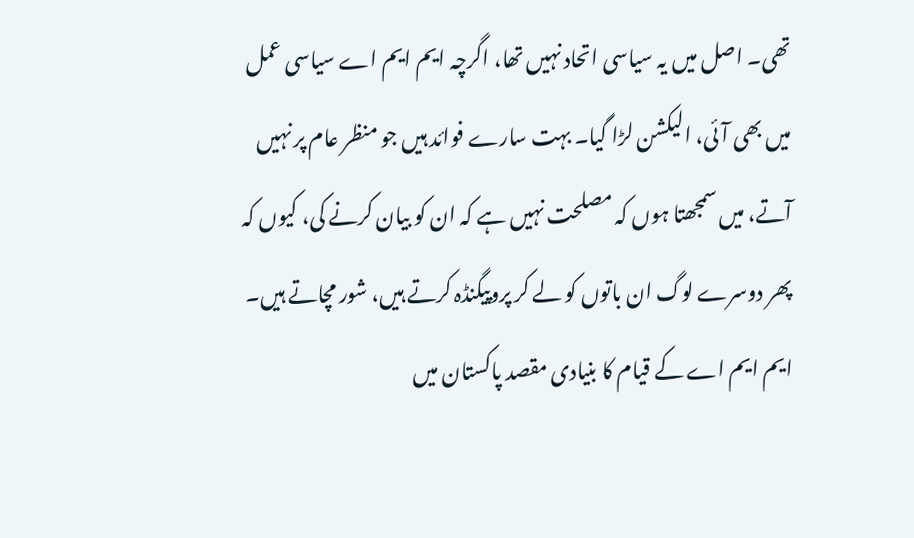تھی۔ اصل میں یہ سیاسی اتحاد نہیں تھا، اگرچہ ایم ایم اے سیاسی عمل میں بھی آئی، الیکشن لڑا گیا۔ بہت سارے فوائد ہیں جو منظر عام پر نہیں آتے، میں سمجھتا ہوں کہ مصلحت نہیں ہے کہ ان کو بیان کرنے کی، کیوں کہ پھر دوسرے لوگ ان باتوں کو لے کر پروپیگنڈہ کرتے ہیں، شور مچاتے ہیں۔ ایم ایم اے کے قیام کا بنیادی مقصد پاکستان میں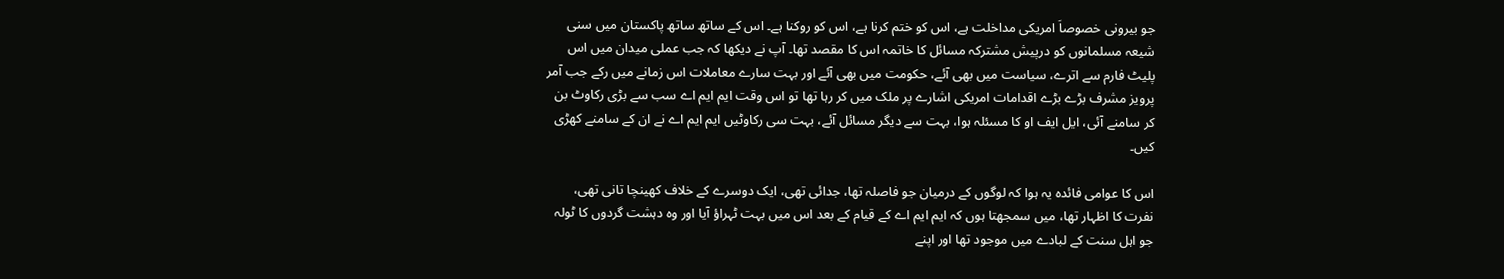جو بیرونی خصوصاَ امریکی مداخلت ہے، اس کو ختم کرنا ہے، اس کو روکنا ہے۔ اس کے ساتھ ساتھ پاکستان میں سنی شیعہ مسلمانوں کو درپیش مشترکہ مسائل کا خاتمہ اس کا مقصد تھا۔ آپ نے دیکھا کہ جب عملی میدان میں اس پلیٹ فارم سے اترے، سیاست میں بھی آئے، حکومت میں بھی آئے اور بہت سارے معاملات اس زمانے میں رکے جب آمر پرویز مشرف بڑے بڑے اقدامات امریکی اشارے پر ملک میں کر رہا تھا تو اس وقت ایم ایم اے سب سے بڑی رکاوٹ بن کر سامنے آئی، ایل ایف او کا مسئلہ ہوا، بہت سے دیگر مسائل آئے، بہت سی رکاوٹیں ایم ایم اے نے ان کے سامنے کھڑی کیں۔

اس کا عوامی فائدہ یہ ہوا کہ لوگوں کے درمیان جو فاصلہ تھا، جدائی تھی، ایک دوسرے کے خلاف کھینچا تانی تھی، نفرت کا اظہار تھا، میں سمجھتا ہوں کہ ایم ایم اے کے قیام کے بعد اس میں بہت ٹہراؤ آیا اور وہ دہشت گردوں کا ٹولہ جو اہل سنت کے لبادے میں موجود تھا اور اپنے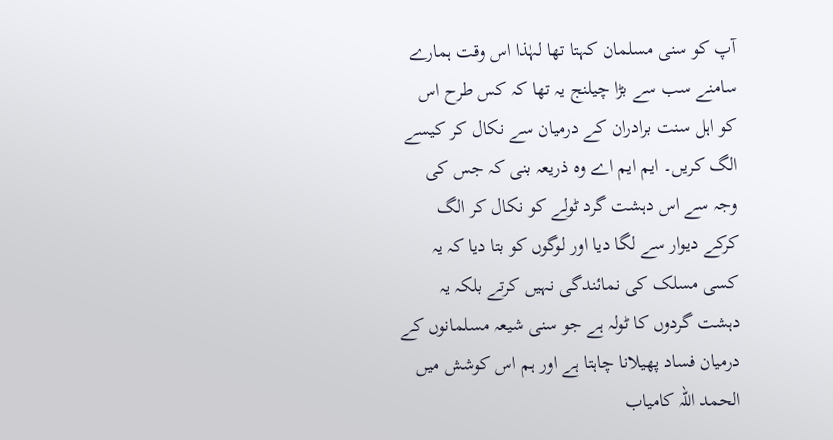آپ کو سنی مسلمان کہتا تھا لہٰذا اس وقت ہمارے سامنے سب سے بڑا چیلنج یہ تھا کہ کس طرح اس کو اہل سنت برادران کے درمیان سے نکال کر کیسے الگ کریں۔ ایم ایم اے وہ ذریعہ بنی کہ جس کی وجہ سے اس دہشت گرد ٹولے کو نکال کر الگ کرکے دیوار سے لگا دیا اور لوگوں کو بتا دیا کہ یہ کسی مسلک کی نمائندگی نہیں کرتے بلکہ یہ دہشت گردوں کا ٹولہ ہے جو سنی شیعہ مسلمانوں کے درمیان فساد پھیلانا چاہتا ہے اور ہم اس کوشش میں الحمد اللہ کامیاب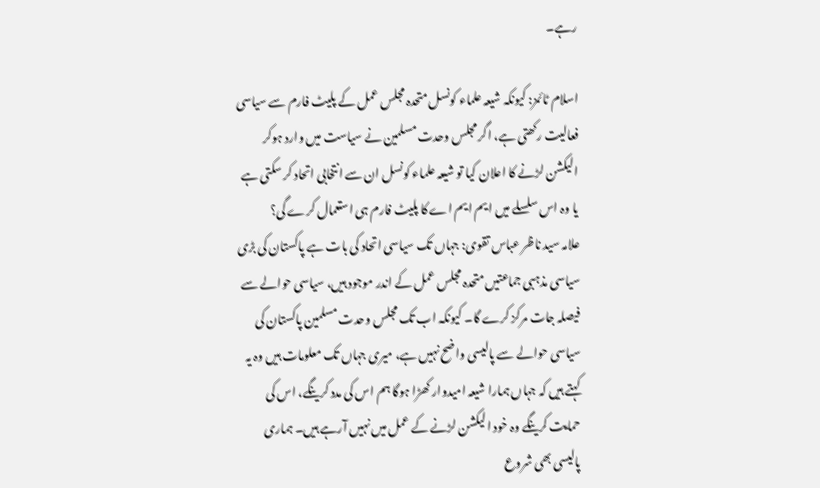رہے۔

اسلام ٹائمز: کیونکہ شیعہ علماء کونسل متحدہ مجلس عمل کے پلیٹ فارم سے سیاسی فعالیت رکھتی ہے، اگر مجلس وحدت مسلمین نے سیاست میں وارد ہوکر الیکشن لڑنے کا اعلان کیا تو شیعہ علماء کونسل ان سے انتخابی اتحاد کر سکتی ہے یا وہ اس سلسلے میں ایم ایم اے کا پلیٹ فارم ہی استعمال کرے گی؟
علامہ سید ناظر عباس تقوی: جہاں تک سیاسی اتحاد کی بات ہے پاکستان کی بڑی سیاسی مذہبی جماعتیں متحدہ مجلس عمل کے اندر موجود ہیں، سیاسی حوالے سے فیصلہ جات مرکز کرے گا۔ کیونکہ اب تک مجلس وحدت مسلمین پاکستان کی سیاسی حوالے سے پالیسی واضح نہیں ہے، میری جہاں تک معلومات ہیں وہ یہ کہتے ہیں کہ جہاں ہمارا شیعہ امیدوار کھڑا ہوگا ہم اس کی مدد کرینگے، اس کی حمایت کرینگے وہ خود الیکشن لڑنے کے عمل میں نہیں آرہے ہیں۔ ہماری پالیسی بھی شروع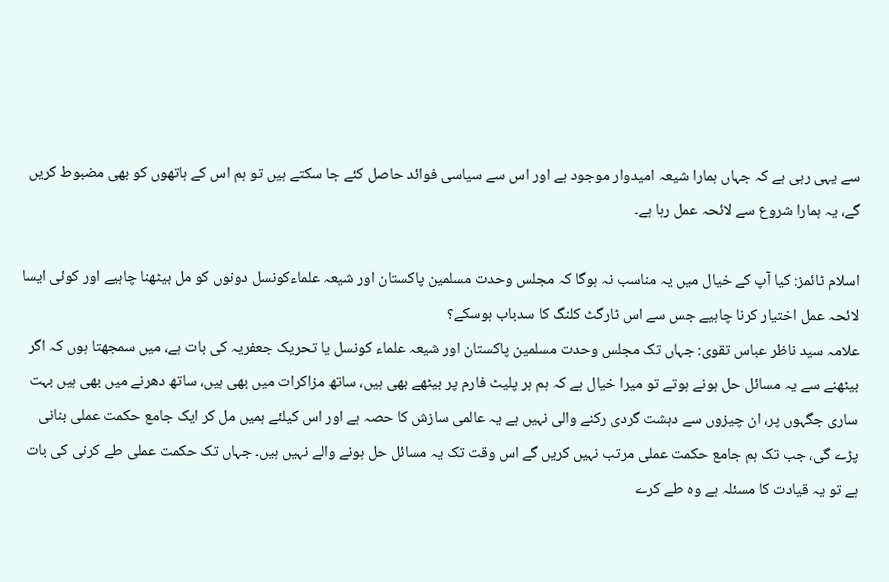سے یہی رہی ہے کہ جہاں ہمارا شیعہ امیدوار موجود ہے اور اس سے سیاسی فوائد حاصل کئے جا سکتے ہیں تو ہم اس کے ہاتھوں کو بھی مضبوط کریں گے، یہ ہمارا شروع سے لائحہ عمل رہا ہے۔

اسلام ٹائمز: کیا آپ کے خیال میں یہ مناسب نہ ہوگا کہ مجلس وحدت مسلمین پاکستان اور شیعہ علماءکونسل دونوں کو مل بیٹھنا چاہیے اور کوئی ایسا لائحہ عمل اختیار کرنا چاہیے جس سے اس ٹارگٹ کلنگ کا سدباب ہوسکے؟
علامہ سید ناظر عباس تقوی: جہاں تک مجلس وحدت مسلمین پاکستان اور شیعہ علماء کونسل یا تحریک جعفریہ کی بات ہے، میں سمجھتا ہوں کہ اگر بیٹھنے سے یہ مسائل حل ہونے ہوتے تو میرا خیال ہے کہ ہم ہر پلیٹ فارم پر بیٹھے بھی ہیں، ساتھ مزاکرات میں بھی ہیں، ساتھ دھرنے میں بھی ہیں بہت ساری جگہوں پر، ان چیزوں سے دہشت گردی رکنے والی نہیں ہے یہ عالمی سازش کا حصہ ہے اور اس کیلئے ہمیں مل کر ایک جامع حکمت عملی بنانی پڑے گی، جب تک ہم جامع حکمت عملی مرتب نہیں کریں گے اس وقت تک یہ مسائل حل ہونے والے نہیں ہیں۔ جہاں تک حکمت عملی طے کرنی کی بات ہے تو یہ قیادت کا مسئلہ ہے وہ طے کرے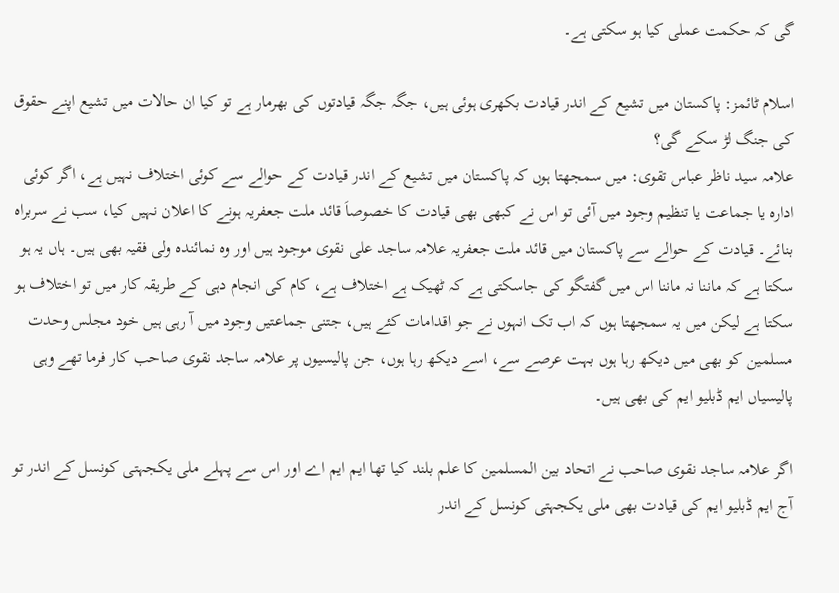گی کہ حکمت عملی کیا ہو سکتی ہے۔

اسلام ٹائمز: پاکستان میں تشیع کے اندر قیادت بکھری ہوئی ہیں، جگہ جگہ قیادتوں کی بھرمار ہے تو کیا ان حالات میں تشیع اپنے حقوق کی جنگ لڑ سکے گی؟
علامہ سید ناظر عباس تقوی: میں سمجھتا ہوں کہ پاکستان میں تشیع کے اندر قیادت کے حوالے سے کوئی اختلاف نہیں ہے، اگر کوئی ادارہ یا جماعت یا تنظیم وجود میں آئی تو اس نے کبھی بھی قیادت کا خصوصاَ قائد ملت جعفریہ ہونے کا اعلان نہیں کیا، سب نے سربراہ بنائے۔ قیادت کے حوالے سے پاکستان میں قائد ملت جعفریہ علامہ ساجد علی نقوی موجود ہیں اور وہ نمائندہ ولی فقیہ بھی ہیں۔ ہاں یہ ہو سکتا ہے کہ ماننا نہ ماننا اس میں گفتگو کی جاسکتی ہے کہ ٹھیک ہے اختلاف ہے، کام کی انجام دہی کے طریقہ کار میں تو اختلاف ہو سکتا ہے لیکن میں یہ سمجھتا ہوں کہ اب تک انہوں نے جو اقدامات کئے ہیں، جتنی جماعتیں وجود میں آ رہی ہیں خود مجلس وحدت مسلمین کو بھی میں دیکھ رہا ہوں بہت عرصے سے، اسے دیکھ رہا ہوں، جن پالیسیوں پر علامہ ساجد نقوی صاحب کار فرما تھے وہی پالیسیاں ایم ڈبلیو ایم کی بھی ہیں۔

اگر علامہ ساجد نقوی صاحب نے اتحاد بین المسلمین کا علم بلند کیا تھا ایم ایم اے اور اس سے پہلے ملی یکجہتی کونسل کے اندر تو آج ایم ڈبلیو ایم کی قیادت بھی ملی یکجہتی کونسل کے اندر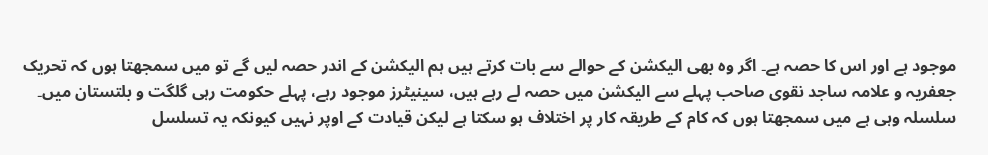موجود ہے اور اس کا حصہ ہے۔ اگر وہ بھی الیکشن کے حوالے سے بات کرتے ہیں ہم الیکشن کے اندر حصہ لیں گے تو میں سمجھتا ہوں کہ تحریک جعفریہ و علامہ ساجد نقوی صاحب پہلے سے الیکشن میں حصہ لے رہے ہیں، سینیٹرز موجود رہے، پہلے حکومت رہی گلگت و بلتستان میں۔ سلسلہ وہی ہے میں سمجھتا ہوں کہ کام کے طریقہ کار پر اختلاف ہو سکتا ہے لیکن قیادت کے اوپر نہیں کیونکہ یہ تسلسل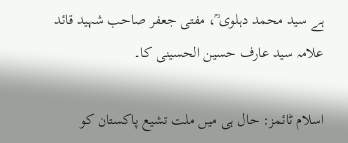ہے سید محمد دہلوی ؒ، مفتی جعفر صاحب شہید قائد علامہ سید عارف حسین الحسینی کا۔

اسلام ٹائمز: حال ہی میں ملت تشیع پاکستان کو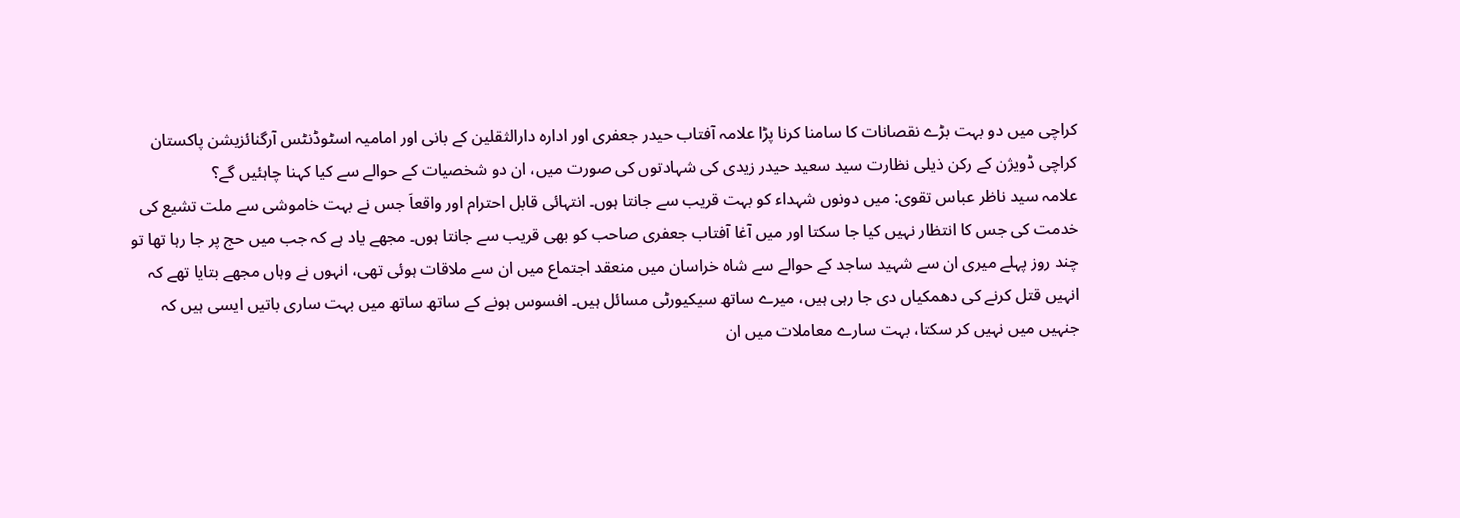کراچی میں دو بہت بڑے نقصانات کا سامنا کرنا پڑا علامہ آفتاب حیدر جعفری اور ادارہ دارالثقلین کے بانی اور امامیہ اسٹوڈنٹس آرگنائزیشن پاکستان کراچی ڈویژن کے رکن ذیلی نظارت سید سعید حیدر زیدی کی شہادتوں کی صورت میں، ان دو شخصیات کے حوالے سے کیا کہنا چاہئیں گے؟
علامہ سید ناظر عباس تقوی: میں دونوں شہداء کو بہت قریب سے جانتا ہوں۔ انتہائی قابل احترام اور واقعاَ جس نے بہت خاموشی سے ملت تشیع کی خدمت کی جس کا انتظار نہیں کیا جا سکتا اور میں آغا آفتاب جعفری صاحب کو بھی قریب سے جانتا ہوں۔ مجھے یاد ہے کہ جب میں حج پر جا رہا تھا تو چند روز پہلے میری ان سے شہید ساجد کے حوالے سے شاہ خراسان میں منعقد اجتماع میں ان سے ملاقات ہوئی تھی، انہوں نے وہاں مجھے بتایا تھے کہ انہیں قتل کرنے کی دھمکیاں دی جا رہی ہیں، میرے ساتھ سیکیورٹی مسائل ہیں۔ افسوس ہونے کے ساتھ ساتھ میں بہت ساری باتیں ایسی ہیں کہ جنہیں میں نہیں کر سکتا، بہت سارے معاملات میں ان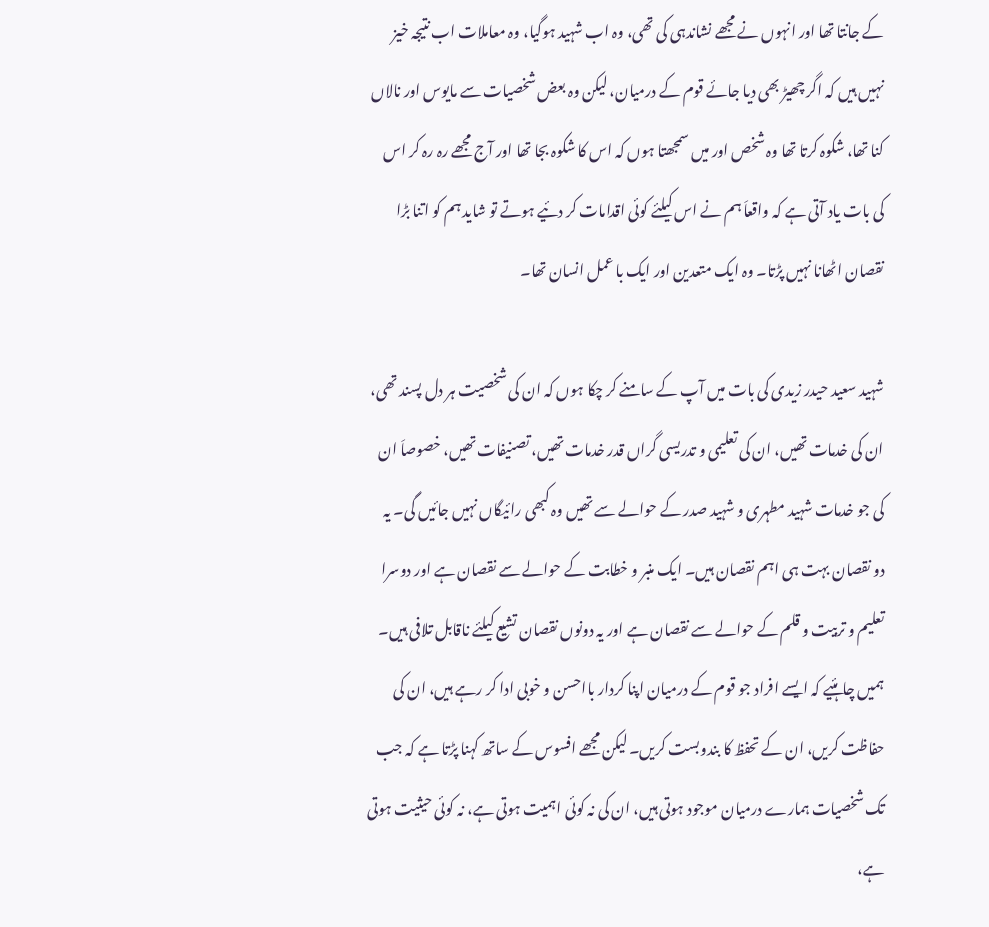کے جانتا تھا اور انہوں نے مجھے نشاندہی کی تھی، وہ اب شہید ہوگیا، وہ معاملات اب نتیجہ خیز نہیں ہیں کہ اگر چھیڑ بھی دیا جائے قوم کے درمیان، لیکن وہ بعض شخصیات سے مایوس اور نالاں کنا تھا، شکوہ کرتا تھا وہ شخص اور میں سمجھتا ہوں کہ اس کا شکوہ بجا تھا اور آج مجھے رہ رہ کر اس کی بات یاد آتی ہے کہ واقعاَ ہم نے اس کیلئے کوئی اقدامات کر دئیے ہوتے تو شاید ہم کو اتنا بڑا نقصان اٹھانا نہیں پڑتا۔ وہ ایک متعدین اور ایک با عمل انسان تھا۔

شہید سعید حیدر زیدی کی بات میں آپ کے سامنے کر چکا ہوں کہ ان کی شخصیت ہر دل پسند تھی، ان کی خدمات تھیں، ان کی تعلیمی و تدریسی گراں قدر خدمات تھیں، تصنیفات تھیں، خصوصاَ ان کی جو خدمات شہید مطہری و شہید صدر کے حوالے سے تھیں وہ کبھی رائیگاں نہیں جائیں گی۔ یہ دو نقصان بہت ہی اہم نقصان ہیں۔ ایک منبر و خطابت کے حوالے سے نقصان ہے اور دوسرا تعلیم و تربیت و قلم کے حوالے سے نقصان ہے اور یہ دونوں نقصان تشیع کیلئے ناقابل تلافی ہیں۔ ہمیں چاہئیے کہ ایسے افراد جو قوم کے درمیان اپنا کردار بااحسن و خوبی ادا کر رہے ہیں، ان کی حفاظت کریں، ان کے تحفظ کا بندوبست کریں۔ لیکن مجھے افسوس کے ساتھ کہنا پڑتا ہے کہ جب تک شخصیات ہمارے درمیان موجود ہوتی ہیں، ان کی نہ کوئی اہمیت ہوتی ہے، نہ کوئی حیثیت ہوتی ہے،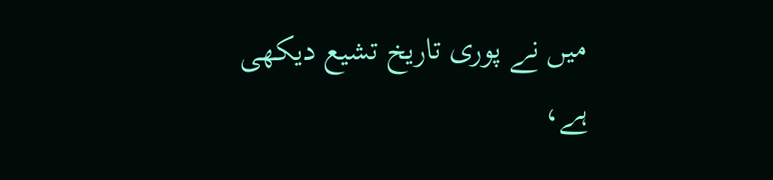میں نے پوری تاریخ تشیع دیکھی ہے،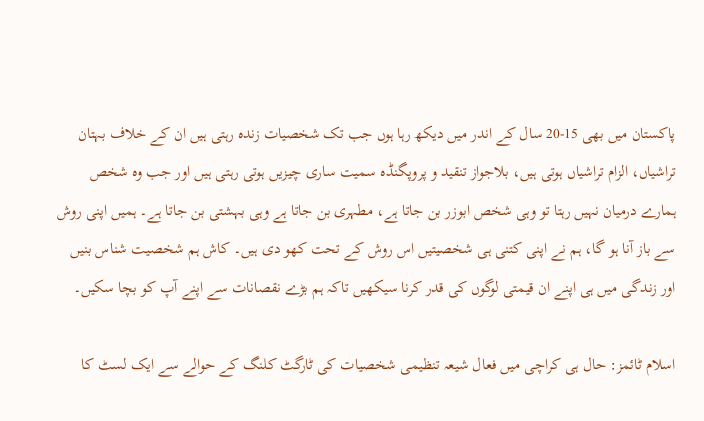پاکستان میں بھی 15-20 سال کے اندر میں دیکھ رہا ہوں جب تک شخصیات زندہ رہتی ہیں ان کے خلاف بہتان تراشیاں، الزام تراشیاں ہوتی ہیں، بلاجواز تنقید و پروپگنڈہ سمیت ساری چیزیں ہوتی رہتی ہیں اور جب وہ شخص ہمارے درمیان نہیں رہتا تو وہی شخص ابوزر بن جاتا ہے، مطہری بن جاتا ہے وہی بہشتی بن جاتا ہے۔ ہمیں اپنی روش سے باز آنا ہو گا، ہم نے اپنی کتنی ہی شخصیتیں اس روش کے تحت کھو دی ہیں۔ کاش ہم شخصیت شناس بنیں اور زندگی میں ہی اپنے ان قیمتی لوگوں کی قدر کرنا سیکھیں تاکہ ہم بڑے نقصانات سے اپنے آپ کو بچا سکیں۔

اسلام ٹائمز: حال ہی کراچی میں فعال شیعہ تنظیمی شخصیات کی ٹارگٹ کلنگ کے حوالے سے ایک لسٹ کا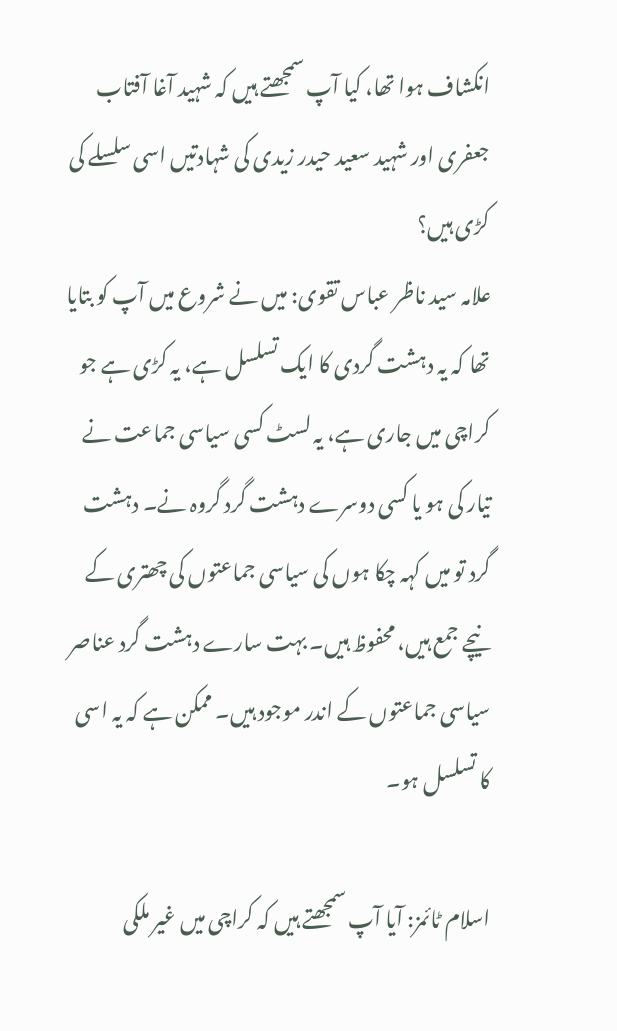انکشاف ہوا تھا، کیا آپ سمجھتے ہیں کہ شہید آغا آفتاب جعفری اور شہید سعید حیدر زیدی کی شہادتیں اسی سلسلے کی کڑی ہیں؟
علامہ سید ناظر عباس تقوی: میں نے شروع میں آپ کو بتایا تھا کہ یہ دہشت گردی کا ایک تسلسل ہے، یہ کڑی ہے جو کراچی میں جاری ہے، یہ لسٹ کسی سیاسی جماعت نے تیار کی ہو یا کسی دوسرے دہشت گرد گروہ نے۔ دہشت گرد تو میں کہہ چکا ہوں کی سیاسی جماعتوں کی چھتری کے نیچے جمع ہیں، محفوظ ہیں۔ بہت سارے دہشت گرد عناصر سیاسی جماعتوں کے اندر موجود ہیں۔ ممکن ہے کہ یہ اسی کا تسلسل ہو۔

اسلام ٹائمز: آیا آپ سمجھتے ہیں کہ کراچی میں غیر ملکی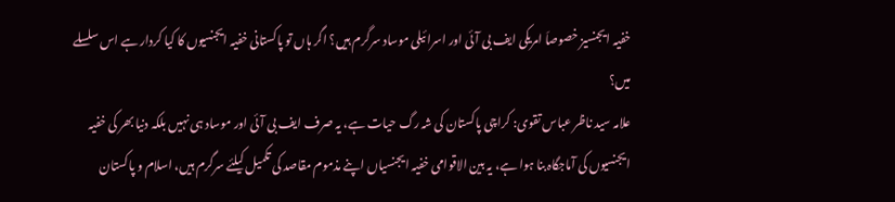خفیہ ایجنسیز خصوصاَ امریکی ایف بی آئی اور اسرائیلی موساد سرگرم ہیں؟ اگر ہاں تو پاکستانی خفیہ ایجنسیوں کا کیا کردار ہے اس سلسلے میں؟
علامہ سید ناظر عباس تقوی: کراچی پاکستان کی شہ رگ حیات ہے، یہ صرف ایف بی آئی اور موساد ہی نہیں بلکہ دنیا بھر کی خفیہ ایجنسیوں کی آماجگاہ بنا ہوا ہے، یہ بین الاقوامی خفیہ ایجنسیاں اپنے مذموم مقاصد کی تکمیل کیلئے سرگرم ہیں، اسلام و پاکستان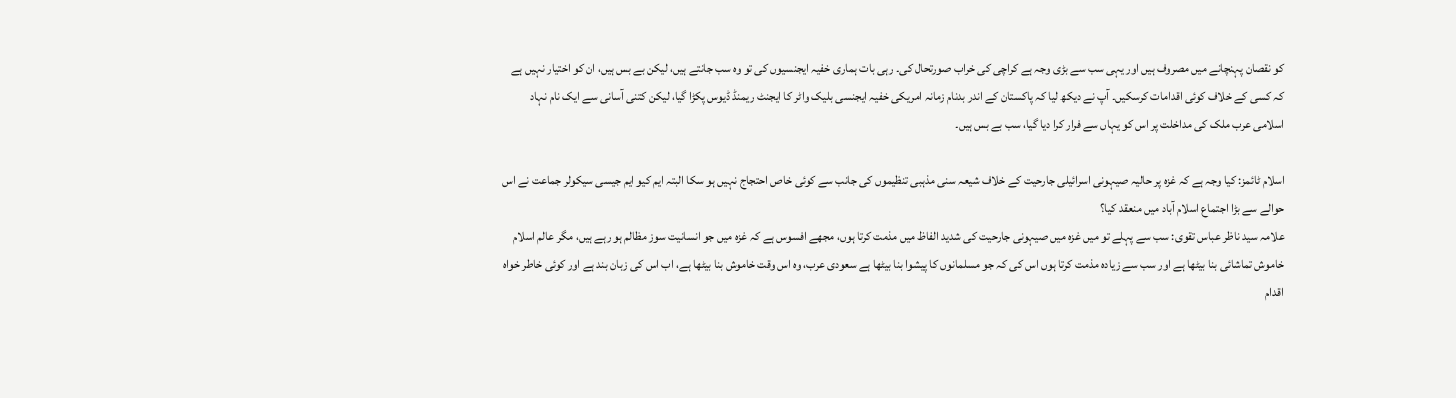کو نقصان پہنچانے میں مصروف ہیں اور یہی سب سے بڑی وجہ ہے کراچی کی خراب صورتحال کی۔ رہی بات ہماری خفیہ ایجنسیوں کی تو وہ سب جانتے ہیں، لیکن بے بس ہیں، ان کو اختیار نہیں ہے کہ کسی کے خلاف کوئی اقدامات کرسکیں۔ آپ نے دیکھ لیا کہ پاکستان کے اندر بدنام زمانہ امریکی خفیہ ایجنسی بلیک واٹر کا ایجنٹ ریمنڈ ڈیوس پکڑا گیا، لیکن کتنی آسانی سے ایک نام نہاد اسلامی عرب ملک کی مداخلت پر اس کو یہاں سے فرار کرا دیا گیا، سب بے بس ہیں۔

اسلام ٹائمز: کیا وجہ ہے کہ غزہ پر حالیہ صیہونی اسرائیلی جارحیت کے خلاف شیعہ سنی مذہبی تنظیموں کی جانب سے کوئی خاص احتجاج نہیں ہو سکا البتہ ایم کیو ایم جیسی سیکولر جماعت نے اس حوالے سے بڑا اجتماع اسلام آباد میں منعقد کیا؟
علامہ سید ناظر عباس تقوی: سب سے پہلے تو میں غزہ میں صیہونی جارحیت کی شدید الفاظ میں مذمت کرتا ہوں، مجھے افسوس ہے کہ غزہ میں جو انسانیت سوز مظالم ہو رہے ہیں، مگر عالم اسلام خاموش تماشائی بنا بیٹھا ہے اور سب سے زیادہ مذمت کرتا ہوں اس کی کہ جو مسلمانوں کا پیشوا بنا بیٹھا ہے سعودی عرب، وہ اس وقت خاموش بنا بیٹھا ہے، اب اس کی زبان بند ہے اور کوئی خاطر خواہ اقدام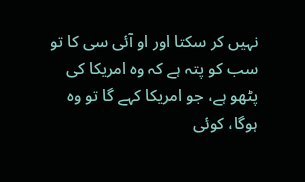نہیں کر سکتا اور او آئی سی کا تو سب کو پتہ ہے کہ وہ امریکا کی پٹھو ہے، جو امریکا کہے گا تو وہ ہوگا، کوئی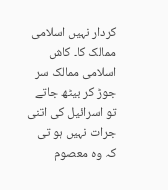کردار نہیں اسلامی ممالک کا۔ کاش اسلامی ممالک سر جوڑ کر بیٹھ جاتے تو اسرائیل کی اتنی جرات نہیں ہو تی کہ وہ معصوم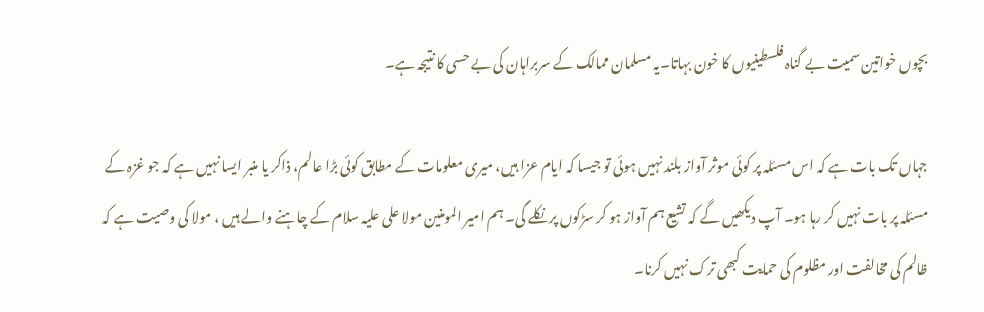بچوں خواتین سمیت بے گناہ فلسطینیوں کا خون بہاتا۔یہ مسلمان ممالک کے سربراہان کی بے حسی کا نتیجہ ہے۔

جہاں تک بات ہے کہ اس مسئلہ پر کوئی موثر آواز بلند نہیں ہوئی تو جیسا کہ ایام عزا ہیں، میری معلومات کے مطابق کوئی بڑا عالم، ذاکر یا منبر ایسا نہیں ہے کہ جو غزہ کے مسئلہ پر بات نہیں کر رہا ہو۔ آپ دیکھیں گے کہ تشیع ہم آواز ہو کر سڑکوں پر نکلے گی۔ ہم امیر المومنین مولا علی علیہ سلام کے چاہنے والے ہیں ، مولا کی وصیت ہے کہ ظالم کی مخالفت اور مظلوم کی حمایت کبھی ترک نہیں کرنا۔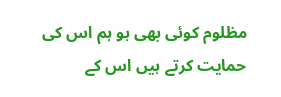مظلوم کوئی بھی ہو ہم اس کی حمایت کرتے ہیں اس کے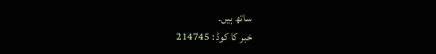ساتھ ہیں۔
خبر کا کوڈ : 214745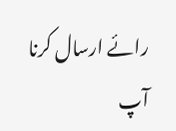رائے ارسال کرنا
آپ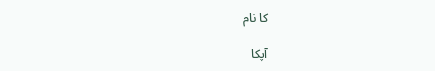کا نام

آپکا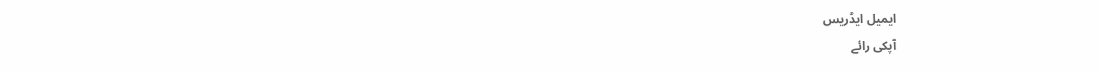ایمیل ایڈریس
آپکی رائے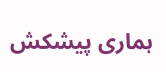ہماری پیشکش